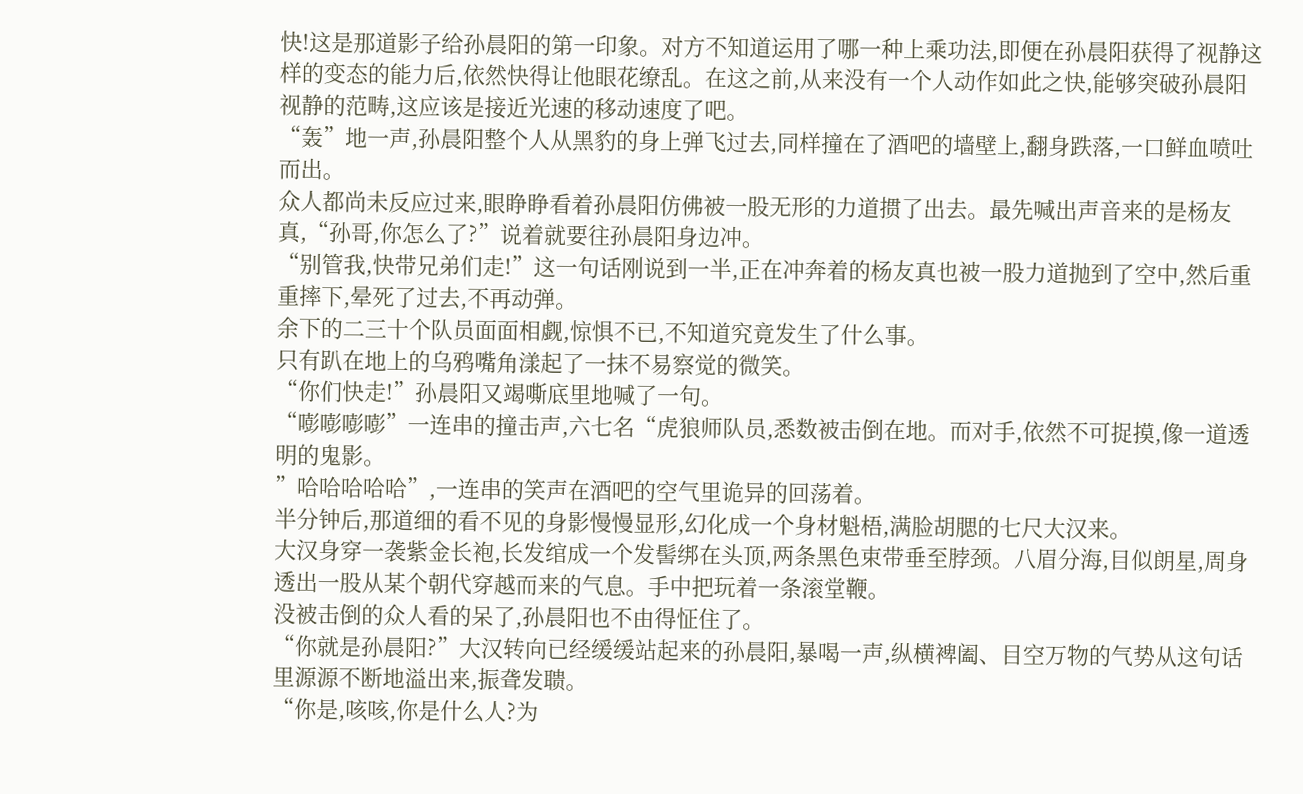快!这是那道影子给孙晨阳的第一印象。对方不知道运用了哪一种上乘功法,即便在孙晨阳获得了视静这样的变态的能力后,依然快得让他眼花缭乱。在这之前,从来没有一个人动作如此之快,能够突破孙晨阳视静的范畴,这应该是接近光速的移动速度了吧。
“轰”地一声,孙晨阳整个人从黑豹的身上弹飞过去,同样撞在了酒吧的墙壁上,翻身跌落,一口鲜血喷吐而出。
众人都尚未反应过来,眼睁睁看着孙晨阳仿佛被一股无形的力道掼了出去。最先喊出声音来的是杨友真,“孙哥,你怎么了?”说着就要往孙晨阳身边冲。
“别管我,快带兄弟们走!”这一句话刚说到一半,正在冲奔着的杨友真也被一股力道抛到了空中,然后重重摔下,晕死了过去,不再动弹。
余下的二三十个队员面面相觑,惊惧不已,不知道究竟发生了什么事。
只有趴在地上的乌鸦嘴角漾起了一抹不易察觉的微笑。
“你们快走!”孙晨阳又竭嘶底里地喊了一句。
“嘭嘭嘭嘭”一连串的撞击声,六七名“虎狼师队员,悉数被击倒在地。而对手,依然不可捉摸,像一道透明的鬼影。
”哈哈哈哈哈”,一连串的笑声在酒吧的空气里诡异的回荡着。
半分钟后,那道细的看不见的身影慢慢显形,幻化成一个身材魁梧,满脸胡腮的七尺大汉来。
大汉身穿一袭紫金长袍,长发绾成一个发髻绑在头顶,两条黑色束带垂至脖颈。八眉分海,目似朗星,周身透出一股从某个朝代穿越而来的气息。手中把玩着一条滚堂鞭。
没被击倒的众人看的呆了,孙晨阳也不由得怔住了。
“你就是孙晨阳?”大汉转向已经缓缓站起来的孙晨阳,暴喝一声,纵横裨阖、目空万物的气势从这句话里源源不断地溢出来,振聋发聩。
“你是,咳咳,你是什么人?为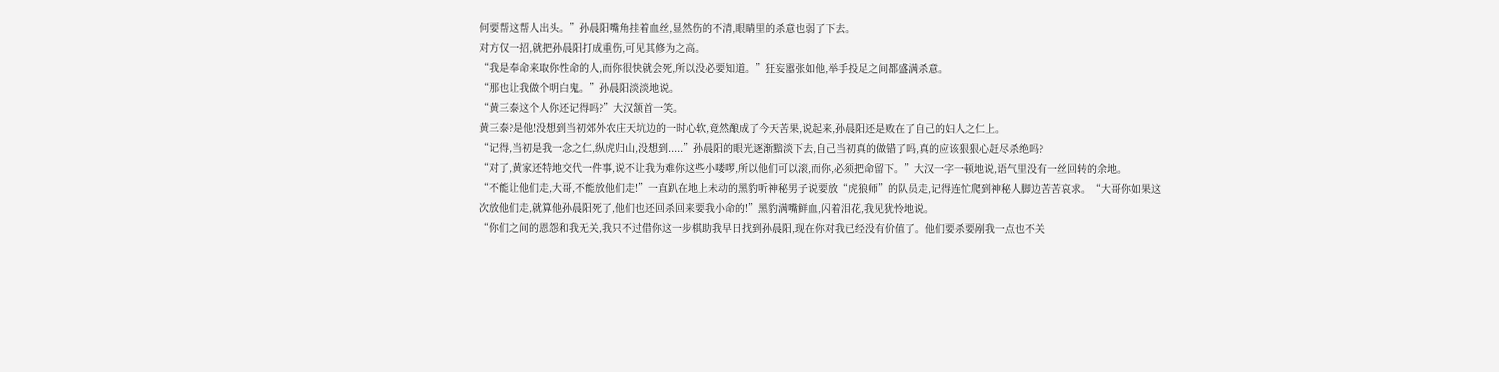何要帮这帮人出头。”孙晨阳嘴角挂着血丝,显然伤的不清,眼睛里的杀意也弱了下去。
对方仅一招,就把孙晨阳打成重伤,可见其修为之高。
“我是奉命来取你性命的人,而你很快就会死,所以没必要知道。”狂妄嚣张如他,举手投足之间都盛满杀意。
“那也让我做个明白鬼。”孙晨阳淡淡地说。
“黄三泰这个人你还记得吗?”大汉颔首一笑。
黄三泰?是他!没想到当初郊外农庄天坑边的一时心软,竟然酿成了今天苦果,说起来,孙晨阳还是败在了自己的妇人之仁上。
“记得,当初是我一念之仁,纵虎归山,没想到.....”孙晨阳的眼光逐渐黯淡下去,自己当初真的做错了吗,真的应该狠狠心赶尽杀绝吗?
“对了,黄家还特地交代一件事,说不让我为难你这些小喽啰,所以他们可以滚,而你,必须把命留下。”大汉一字一顿地说,语气里没有一丝回转的余地。
“不能让他们走,大哥,不能放他们走!”一直趴在地上未动的黑豹听神秘男子说要放“虎狼师”的队员走,记得连忙爬到神秘人脚边苦苦哀求。“大哥你如果这次放他们走,就算他孙晨阳死了,他们也还回杀回来要我小命的!”黑豹满嘴鲜血,闪着泪花,我见犹怜地说。
“你们之间的恩怨和我无关,我只不过借你这一步棋助我早日找到孙晨阳,现在你对我已经没有价值了。他们要杀要剐我一点也不关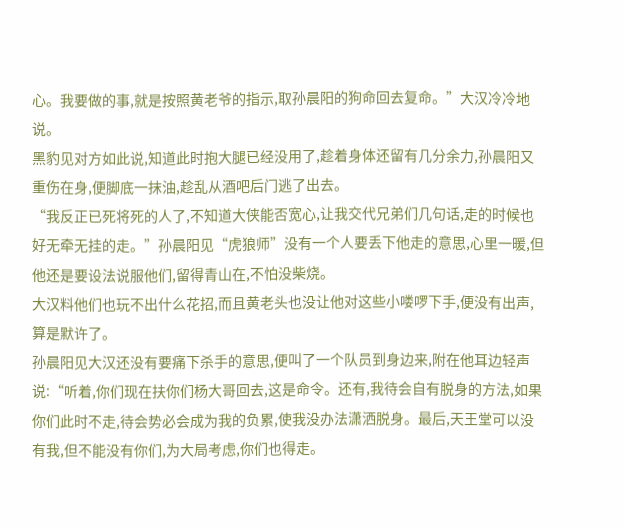心。我要做的事,就是按照黄老爷的指示,取孙晨阳的狗命回去复命。”大汉冷冷地说。
黑豹见对方如此说,知道此时抱大腿已经没用了,趁着身体还留有几分余力,孙晨阳又重伤在身,便脚底一抹油,趁乱从酒吧后门逃了出去。
“我反正已死将死的人了,不知道大侠能否宽心,让我交代兄弟们几句话,走的时候也好无牵无挂的走。”孙晨阳见“虎狼师”没有一个人要丢下他走的意思,心里一暖,但他还是要设法说服他们,留得青山在,不怕没柴烧。
大汉料他们也玩不出什么花招,而且黄老头也没让他对这些小喽啰下手,便没有出声,算是默许了。
孙晨阳见大汉还没有要痛下杀手的意思,便叫了一个队员到身边来,附在他耳边轻声说:“听着,你们现在扶你们杨大哥回去,这是命令。还有,我待会自有脱身的方法,如果你们此时不走,待会势必会成为我的负累,使我没办法潇洒脱身。最后,天王堂可以没有我,但不能没有你们,为大局考虑,你们也得走。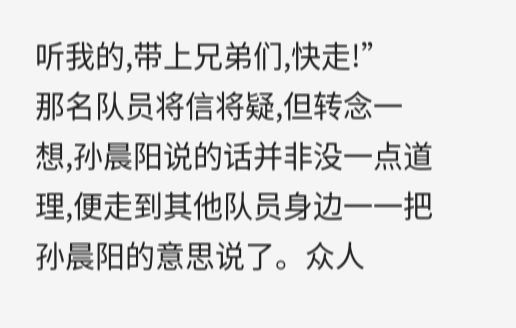听我的,带上兄弟们,快走!”
那名队员将信将疑,但转念一想,孙晨阳说的话并非没一点道理,便走到其他队员身边一一把孙晨阳的意思说了。众人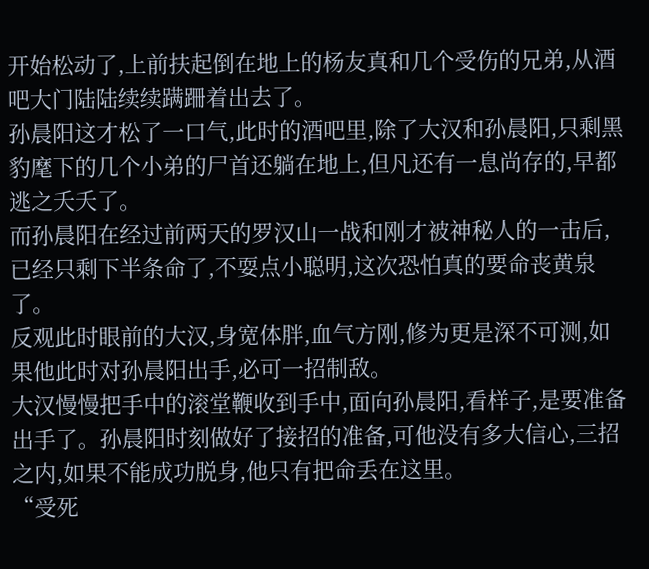开始松动了,上前扶起倒在地上的杨友真和几个受伤的兄弟,从酒吧大门陆陆续续蹒跚着出去了。
孙晨阳这才松了一口气,此时的酒吧里,除了大汉和孙晨阳,只剩黑豹麾下的几个小弟的尸首还躺在地上,但凡还有一息尚存的,早都逃之夭夭了。
而孙晨阳在经过前两天的罗汉山一战和刚才被神秘人的一击后,已经只剩下半条命了,不耍点小聪明,这次恐怕真的要命丧黄泉了。
反观此时眼前的大汉,身宽体胖,血气方刚,修为更是深不可测,如果他此时对孙晨阳出手,必可一招制敌。
大汉慢慢把手中的滚堂鞭收到手中,面向孙晨阳,看样子,是要准备出手了。孙晨阳时刻做好了接招的准备,可他没有多大信心,三招之内,如果不能成功脱身,他只有把命丢在这里。
“受死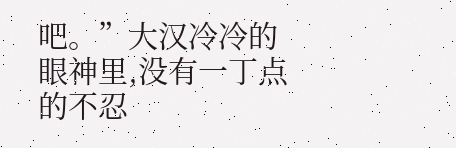吧。”大汉冷冷的眼神里,没有一丁点的不忍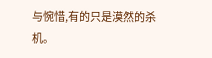与惋惜,有的只是漠然的杀机。